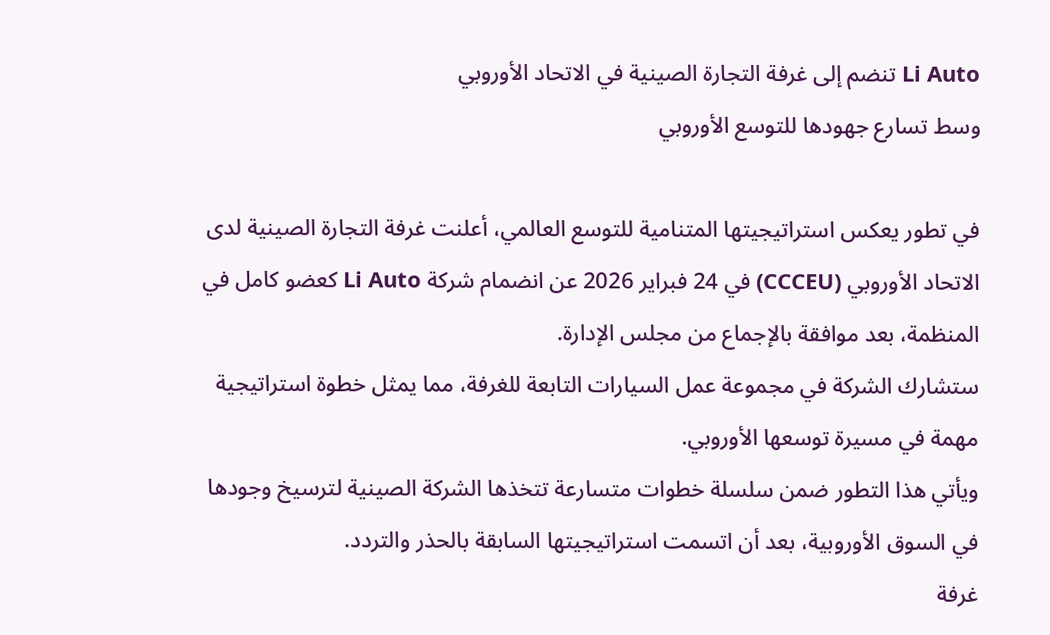Li Auto تنضم إلى غرفة التجارة الصينية في الاتحاد الأوروبي
وسط تسارع جهودها للتوسع الأوروبي

في تطور يعكس استراتيجيتها المتنامية للتوسع العالمي، أعلنت غرفة التجارة الصينية لدى الاتحاد الأوروبي (CCCEU) في 24 فبراير 2026 عن انضمام شركة Li Auto كعضو كامل في المنظمة، بعد موافقة بالإجماع من مجلس الإدارة.
ستشارك الشركة في مجموعة عمل السيارات التابعة للغرفة، مما يمثل خطوة استراتيجية مهمة في مسيرة توسعها الأوروبي.
ويأتي هذا التطور ضمن سلسلة خطوات متسارعة تتخذها الشركة الصينية لترسيخ وجودها في السوق الأوروبية، بعد أن اتسمت استراتيجيتها السابقة بالحذر والتردد.
غرفة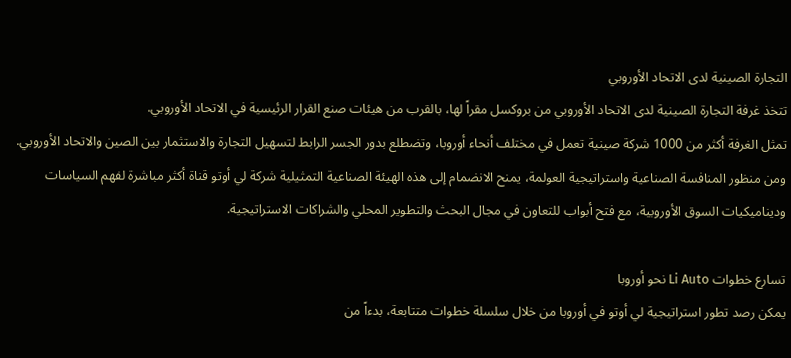التجارة الصينية لدى الاتحاد الأوروبي
تتخذ غرفة التجارة الصينية لدى الاتحاد الأوروبي من بروكسل مقراً لها، بالقرب من هيئات صنع القرار الرئيسية في الاتحاد الأوروبي.
تمثل الغرفة أكثر من 1000 شركة صينية تعمل في مختلف أنحاء أوروبا، وتضطلع بدور الجسر الرابط لتسهيل التجارة والاستثمار بين الصين والاتحاد الأوروبي.
ومن منظور المنافسة الصناعية واستراتيجية العولمة، يمنح الانضمام إلى هذه الهيئة الصناعية التمثيلية شركة لي أوتو قناة أكثر مباشرة لفهم السياسات وديناميكيات السوق الأوروبية، مع فتح أبواب للتعاون في مجال البحث والتطوير المحلي والشراكات الاستراتيجية.

تسارع خطوات Li Auto نحو أوروبا
يمكن رصد تطور استراتيجية لي أوتو في أوروبا من خلال سلسلة خطوات متتابعة، بدءاً من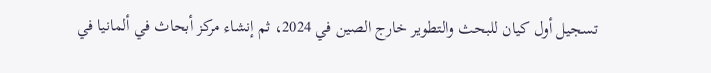تسجيل أول كيان للبحث والتطوير خارج الصين في 2024، ثم إنشاء مركز أبحاث في ألمانيا في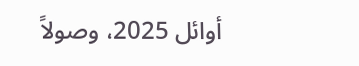أوائل 2025، وصولاً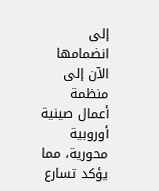إلى انضمامها الآن إلى منظمة أعمال صينية أوروبية محورية، مما يؤكد تسارع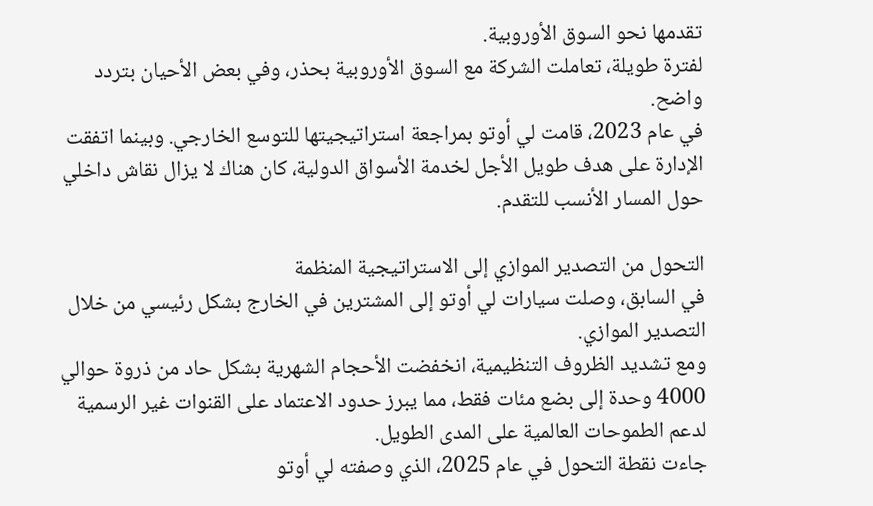تقدمها نحو السوق الأوروبية.
لفترة طويلة، تعاملت الشركة مع السوق الأوروبية بحذر، وفي بعض الأحيان بتردد واضح.
في عام 2023، قامت لي أوتو بمراجعة استراتيجيتها للتوسع الخارجي. وبينما اتفقت الإدارة على هدف طويل الأجل لخدمة الأسواق الدولية، كان هناك لا يزال نقاش داخلي حول المسار الأنسب للتقدم.

التحول من التصدير الموازي إلى الاستراتيجية المنظمة
في السابق، وصلت سيارات لي أوتو إلى المشترين في الخارج بشكل رئيسي من خلال التصدير الموازي.
ومع تشديد الظروف التنظيمية، انخفضت الأحجام الشهرية بشكل حاد من ذروة حوالي 4000 وحدة إلى بضع مئات فقط، مما يبرز حدود الاعتماد على القنوات غير الرسمية لدعم الطموحات العالمية على المدى الطويل.
جاءت نقطة التحول في عام 2025، الذي وصفته لي أوتو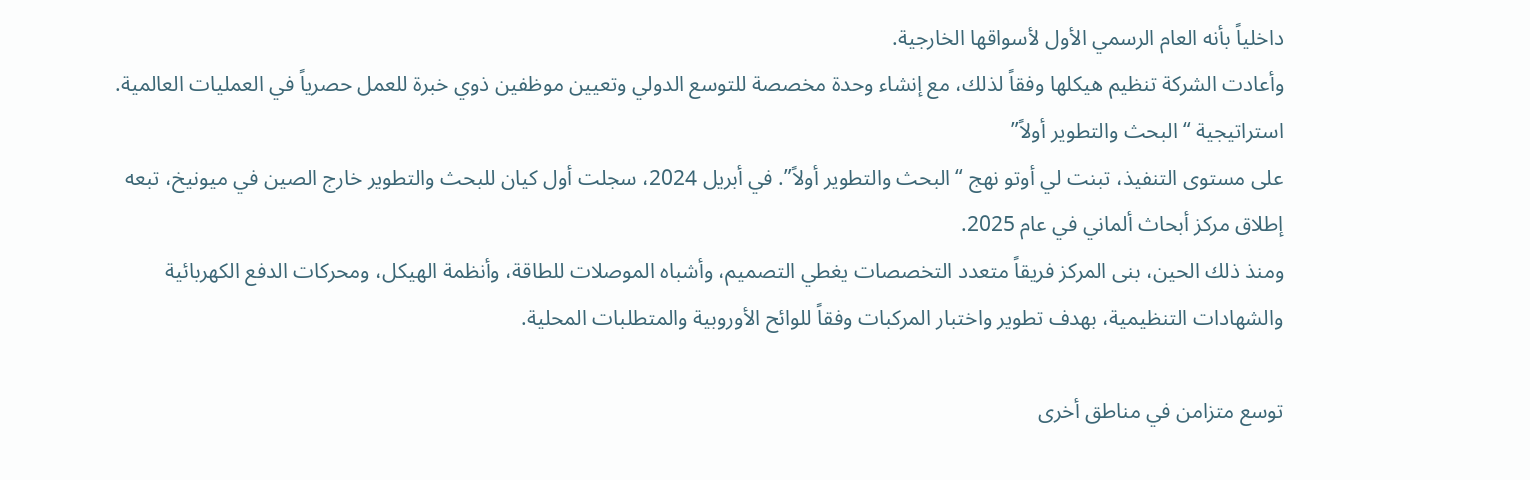داخلياً بأنه العام الرسمي الأول لأسواقها الخارجية.
وأعادت الشركة تنظيم هيكلها وفقاً لذلك، مع إنشاء وحدة مخصصة للتوسع الدولي وتعيين موظفين ذوي خبرة للعمل حصرياً في العمليات العالمية.
استراتيجية “البحث والتطوير أولاً”
على مستوى التنفيذ، تبنت لي أوتو نهج “البحث والتطوير أولاً”. في أبريل 2024، سجلت أول كيان للبحث والتطوير خارج الصين في ميونيخ، تبعه إطلاق مركز أبحاث ألماني في عام 2025.
ومنذ ذلك الحين، بنى المركز فريقاً متعدد التخصصات يغطي التصميم، وأشباه الموصلات للطاقة، وأنظمة الهيكل، ومحركات الدفع الكهربائية والشهادات التنظيمية، بهدف تطوير واختبار المركبات وفقاً للوائح الأوروبية والمتطلبات المحلية.

توسع متزامن في مناطق أخرى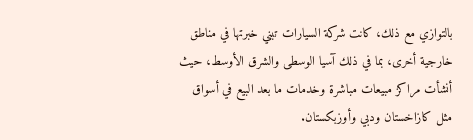بالتوازي مع ذلك، كانت شركة السيارات تبني خبرتها في مناطق خارجية أخرى، بما في ذلك آسيا الوسطى والشرق الأوسط، حيث أنشأت مراكز مبيعات مباشرة وخدمات ما بعد البيع في أسواق مثل كازاخستان ودبي وأوزبكستان.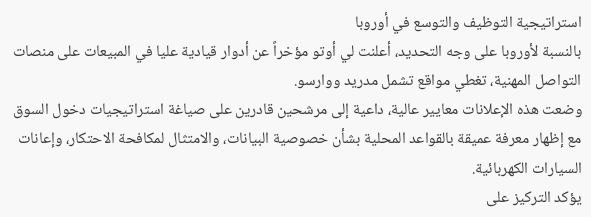استراتيجية التوظيف والتوسع في أوروبا
بالنسبة لأوروبا على وجه التحديد، أعلنت لي أوتو مؤخراً عن أدوار قيادية عليا في المبيعات على منصات التواصل المهنية، تغطي مواقع تشمل مدريد ووارسو.
وضعت هذه الإعلانات معايير عالية، داعية إلى مرشحين قادرين على صياغة استراتيجيات دخول السوق مع إظهار معرفة عميقة بالقواعد المحلية بشأن خصوصية البيانات، والامتثال لمكافحة الاحتكار، وإعانات السيارات الكهربائية.
يؤكد التركيز على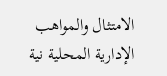الامتثال والمواهب الإدارية المحلية نية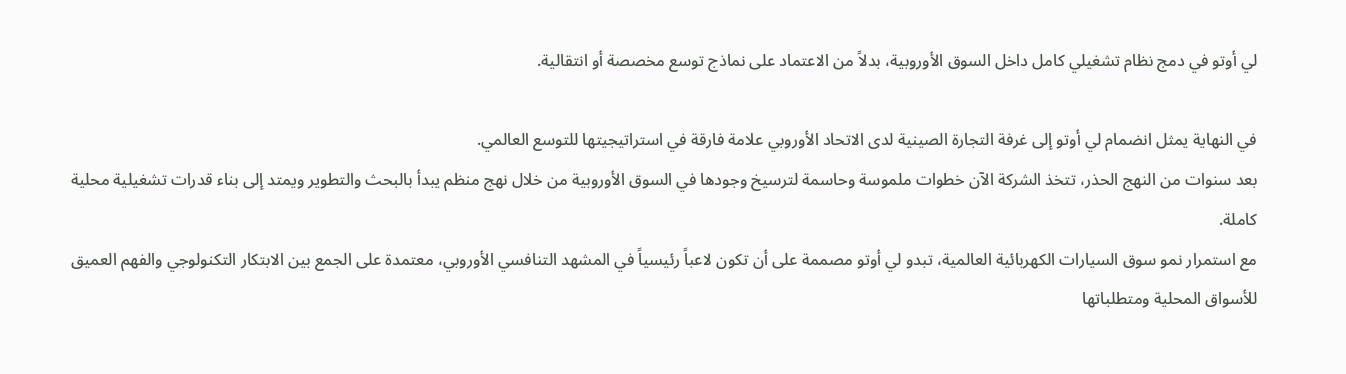لي أوتو في دمج نظام تشغيلي كامل داخل السوق الأوروبية، بدلاً من الاعتماد على نماذج توسع مخصصة أو انتقالية.

في النهاية يمثل انضمام لي أوتو إلى غرفة التجارة الصينية لدى الاتحاد الأوروبي علامة فارقة في استراتيجيتها للتوسع العالمي.
بعد سنوات من النهج الحذر، تتخذ الشركة الآن خطوات ملموسة وحاسمة لترسيخ وجودها في السوق الأوروبية من خلال نهج منظم يبدأ بالبحث والتطوير ويمتد إلى بناء قدرات تشغيلية محلية كاملة.
مع استمرار نمو سوق السيارات الكهربائية العالمية، تبدو لي أوتو مصممة على أن تكون لاعباً رئيسياً في المشهد التنافسي الأوروبي، معتمدة على الجمع بين الابتكار التكنولوجي والفهم العميق للأسواق المحلية ومتطلباتها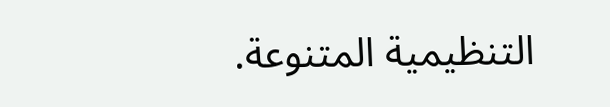التنظيمية المتنوعة.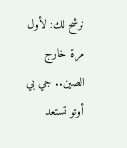نرشح لك: لأول مرة خارج الصين.. جي بي أوتو تستعد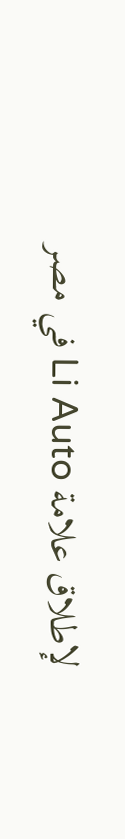لإطلاق علامة Li Auto في مصر